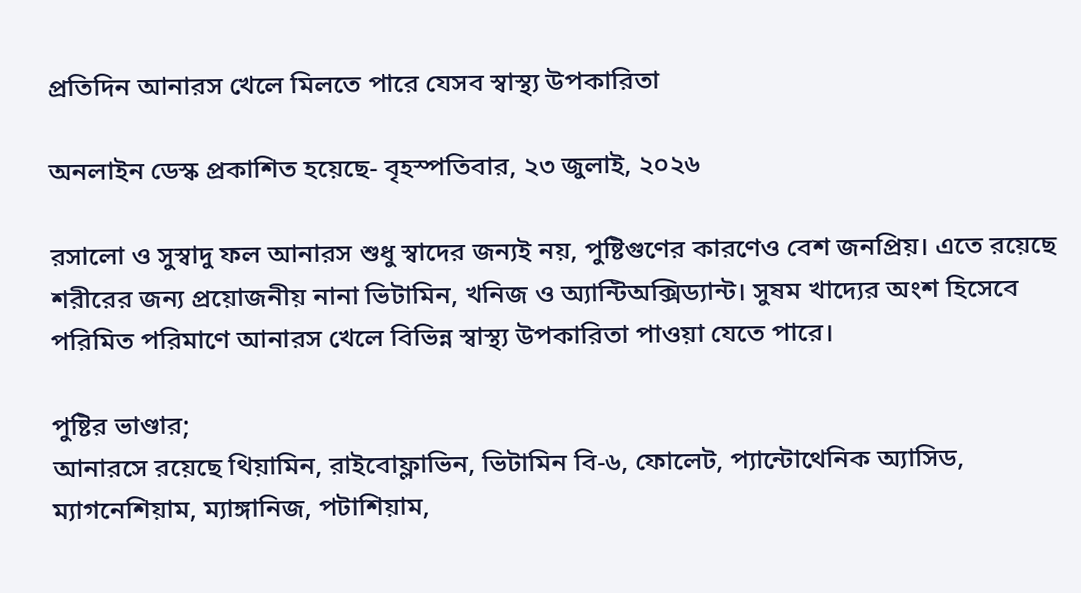প্রতিদিন আনারস খেলে মিলতে পারে যেসব স্বাস্থ্য উপকারিতা

অনলাইন ডেস্ক প্রকাশিত হয়েছে- বৃহস্পতিবার, ২৩ জুলাই, ২০২৬

রসালো ও সুস্বাদু ফল আনারস শুধু স্বাদের জন্যই নয়, পুষ্টিগুণের কারণেও বেশ জনপ্রিয়। এতে রয়েছে শরীরের জন্য প্রয়োজনীয় নানা ভিটামিন, খনিজ ও অ্যান্টিঅক্সিড্যান্ট। সুষম খাদ্যের অংশ হিসেবে পরিমিত পরিমাণে আনারস খেলে বিভিন্ন স্বাস্থ্য উপকারিতা পাওয়া যেতে পারে।

পুষ্টির ভাণ্ডার;
আনারসে রয়েছে থিয়ামিন, রাইবোফ্লাভিন, ভিটামিন বি-৬, ফোলেট, প্যান্টোথেনিক অ্যাসিড, ম্যাগনেশিয়াম, ম্যাঙ্গানিজ, পটাশিয়াম,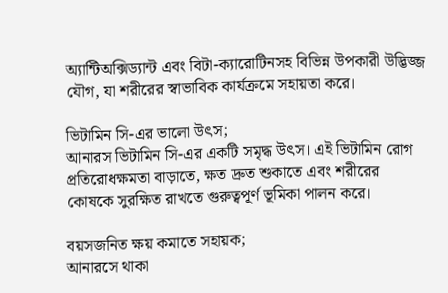অ্যান্টিঅক্সিড্যান্ট এবং বিটা-ক্যারোটিনসহ বিভিন্ন উপকারী উদ্ভিজ্জ যৌগ, যা শরীরের স্বাভাবিক কার্যক্রমে সহায়তা করে।

ভিটামিন সি-এর ভালো উৎস;
আনারস ভিটামিন সি-এর একটি সমৃদ্ধ উৎস। এই ভিটামিন রোগ প্রতিরোধক্ষমতা বাড়াতে, ক্ষত দ্রুত শুকাতে এবং শরীরের কোষকে সুরক্ষিত রাখতে গুরুত্বপূর্ণ ভূমিকা পালন করে।

বয়সজনিত ক্ষয় কমাতে সহায়ক;
আনারসে থাকা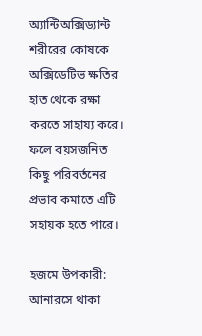অ্যান্টিঅক্সিড্যান্ট শরীরের কোষকে অক্সিডেটিভ ক্ষতির হাত থেকে রক্ষা করতে সাহায্য করে। ফলে বয়সজনিত কিছু পরিবর্তনের প্রভাব কমাতে এটি সহায়ক হতে পারে।

হজমে উপকারী:
আনারসে থাকা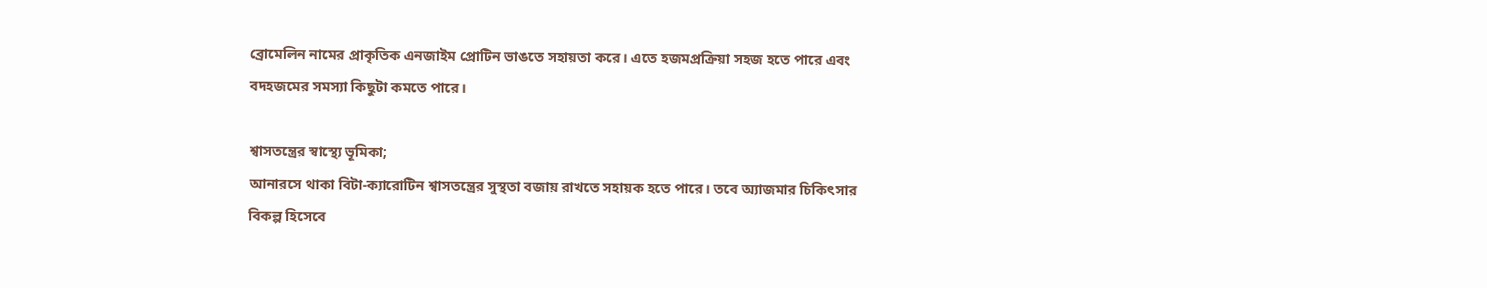ব্রোমেলিন নামের প্রাকৃতিক এনজাইম প্রোটিন ভাঙতে সহায়তা করে। এতে হজমপ্রক্রিয়া সহজ হতে পারে এবং বদহজমের সমস্যা কিছুটা কমতে পারে।

শ্বাসতন্ত্রের স্বাস্থ্যে ভূমিকা;
আনারসে থাকা বিটা-ক্যারোটিন শ্বাসতন্ত্রের সুস্থতা বজায় রাখতে সহায়ক হতে পারে। তবে অ্যাজমার চিকিৎসার বিকল্প হিসেবে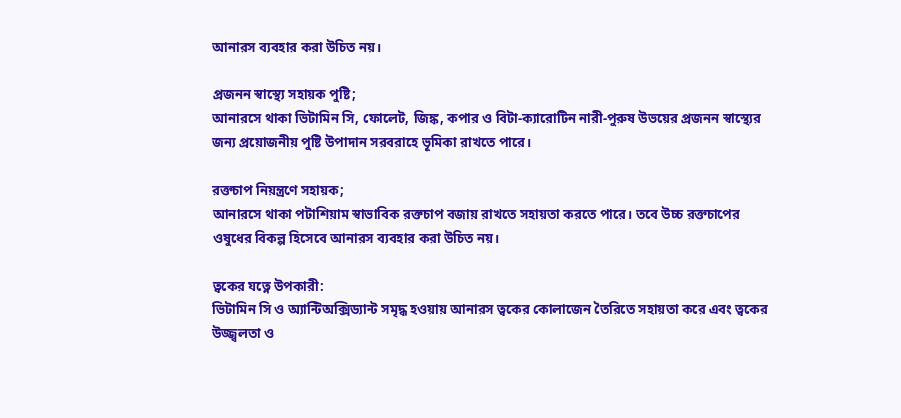আনারস ব্যবহার করা উচিত নয়।

প্রজনন স্বাস্থ্যে সহায়ক পুষ্টি;
আনারসে থাকা ভিটামিন সি, ফোলেট, জিঙ্ক, কপার ও বিটা-ক্যারোটিন নারী-পুরুষ উভয়ের প্রজনন স্বাস্থ্যের জন্য প্রয়োজনীয় পুষ্টি উপাদান সরবরাহে ভূমিকা রাখতে পারে।

রক্তচাপ নিয়ন্ত্রণে সহায়ক;
আনারসে থাকা পটাশিয়াম স্বাভাবিক রক্তচাপ বজায় রাখতে সহায়তা করতে পারে। তবে উচ্চ রক্তচাপের ওষুধের বিকল্প হিসেবে আনারস ব্যবহার করা উচিত নয়।

ত্বকের যত্নে উপকারী:
ভিটামিন সি ও অ্যান্টিঅক্সিড্যান্ট সমৃদ্ধ হওয়ায় আনারস ত্বকের কোলাজেন তৈরিতে সহায়তা করে এবং ত্বকের উজ্জ্বলতা ও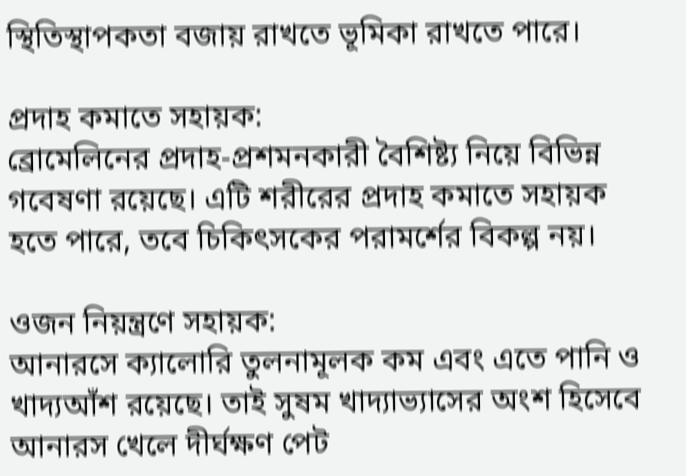স্থিতিস্থাপকতা বজায় রাখতে ভূমিকা রাখতে পারে।

প্রদাহ কমাতে সহায়ক:
ব্রোমেলিনের প্রদাহ-প্রশমনকারী বৈশিষ্ট্য নিয়ে বিভিন্ন গবেষণা রয়েছে। এটি শরীরের প্রদাহ কমাতে সহায়ক হতে পারে, তবে চিকিৎসকের পরামর্শের বিকল্প নয়।

ওজন নিয়ন্ত্রণে সহায়ক:
আনারসে ক্যালোরি তুলনামূলক কম এবং এতে পানি ও খাদ্যআঁশ রয়েছে। তাই সুষম খাদ্যাভ্যাসের অংশ হিসেবে আনারস খেলে দীর্ঘক্ষণ পেট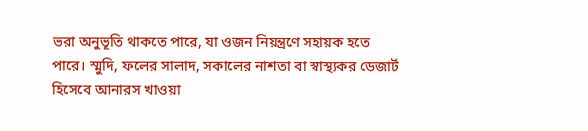ভরা অনুভূতি থাকতে পারে, যা ওজন নিয়ন্ত্রণে সহায়ক হতে পারে। স্মুদি, ফলের সালাদ, সকালের নাশতা বা স্বাস্থ্যকর ডেজার্ট হিসেবে আনারস খাওয়া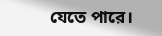যেতে পারে।